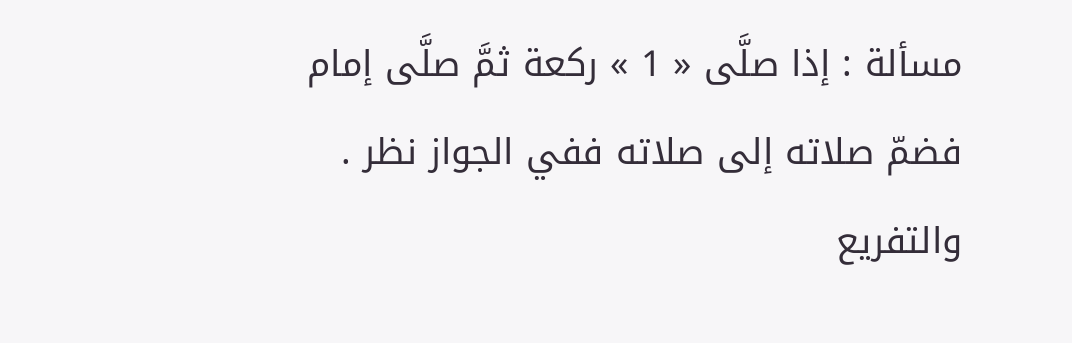مسألة : إذا صلَّى « 1 » ركعة ثمَّ صلَّى إمام فضمّ صلاته إلى صلاته ففي الجواز نظر .
والتفريع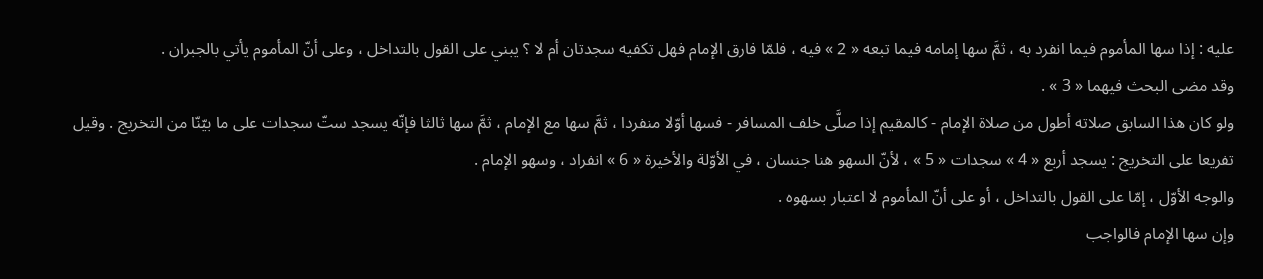عليه : إذا سها المأموم فيما انفرد به ، ثمَّ سها إمامه فيما تبعه « 2 » فيه ، فلمّا فارق الإمام فهل تكفيه سجدتان أم لا ؟ يبني على القول بالتداخل ، وعلى أنّ المأموم يأتي بالجبران .
وقد مضى البحث فيهما « 3 » .
ولو كان هذا السابق صلاته أطول من صلاة الإمام - كالمقيم إذا صلَّى خلف المسافر - فسها أوّلا منفردا ، ثمَّ سها مع الإمام ، ثمَّ سها ثالثا فإنّه يسجد ستّ سجدات على ما بيّنّا من التخريج . وقيل تفريعا على التخريج : يسجد أربع « 4 » سجدات « 5 » ، لأنّ السهو هنا جنسان ، في الأوّلة والأخيرة « 6 » انفراد ، وسهو الإمام .
والوجه الأوّل ، إمّا على القول بالتداخل ، أو على أنّ المأموم لا اعتبار بسهوه .
وإن سها الإمام فالواجب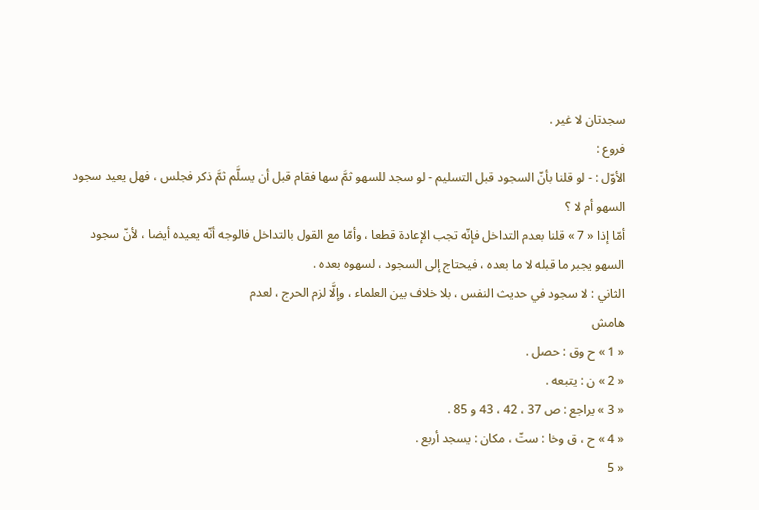سجدتان لا غير .
فروع :
الأوّل : - لو قلنا بأنّ السجود قبل التسليم - لو سجد للسهو ثمَّ سها فقام قبل أن يسلَّم ثمَّ ذكر فجلس ، فهل يعيد سجود السهو أم لا ؟
أمّا إذا « 7 » قلنا بعدم التداخل فإنّه تجب الإعادة قطعا ، وأمّا مع القول بالتداخل فالوجه أنّه يعيده أيضا ، لأنّ سجود السهو يجبر ما قبله لا ما بعده ، فيحتاج إلى السجود ، لسهوه بعده .
الثاني : لا سجود في حديث النفس ، بلا خلاف بين العلماء ، وإلَّا لزم الحرج ، لعدم
هامش
« 1 » ح وق : حصل .
« 2 » ن : يتبعه .
« 3 » يراجع : ص 37 ، 42 ، 43 و 85 .
« 4 » ح ، ق وخا : ستّ ، مكان : يسجد أربع .
« 5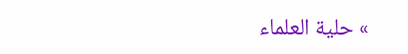» حلية العلماء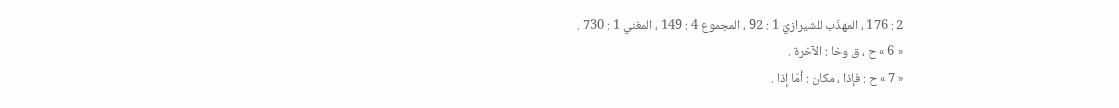2 : 176 ، المهذّب للشيرازيّ 1 : 92 ، المجموع 4 : 149 ، المغني 1 : 730 .
« 6 » ح ، ق وخا : الآخرة .
« 7 » ح : فإذا ، مكان : أمّا إذا .